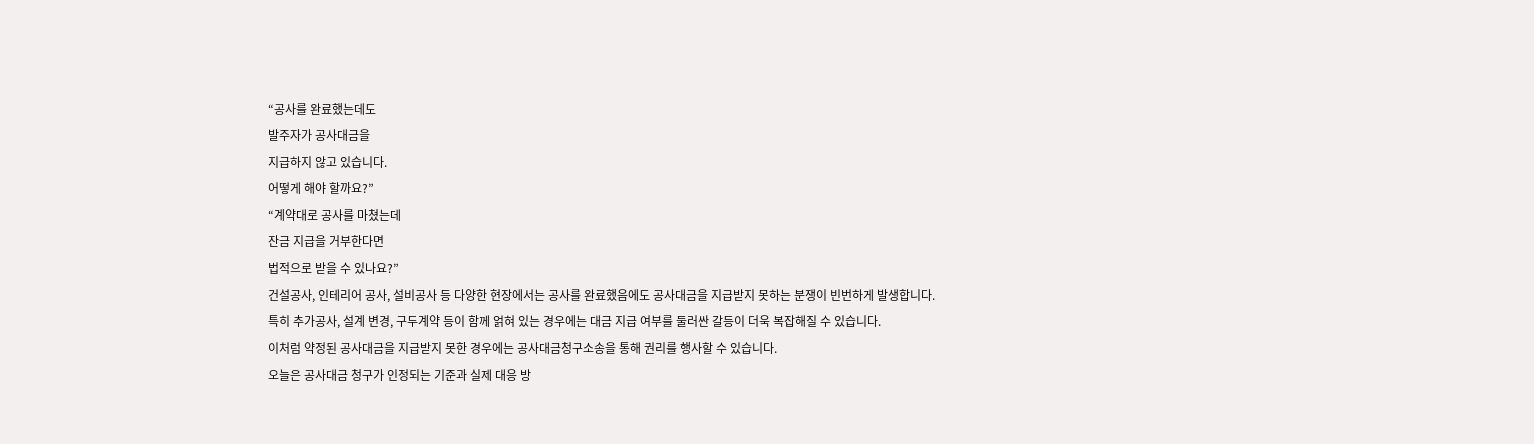“공사를 완료했는데도
발주자가 공사대금을
지급하지 않고 있습니다.
어떻게 해야 할까요?”
“계약대로 공사를 마쳤는데
잔금 지급을 거부한다면
법적으로 받을 수 있나요?”
건설공사, 인테리어 공사, 설비공사 등 다양한 현장에서는 공사를 완료했음에도 공사대금을 지급받지 못하는 분쟁이 빈번하게 발생합니다.
특히 추가공사, 설계 변경, 구두계약 등이 함께 얽혀 있는 경우에는 대금 지급 여부를 둘러싼 갈등이 더욱 복잡해질 수 있습니다.
이처럼 약정된 공사대금을 지급받지 못한 경우에는 공사대금청구소송을 통해 권리를 행사할 수 있습니다.
오늘은 공사대금 청구가 인정되는 기준과 실제 대응 방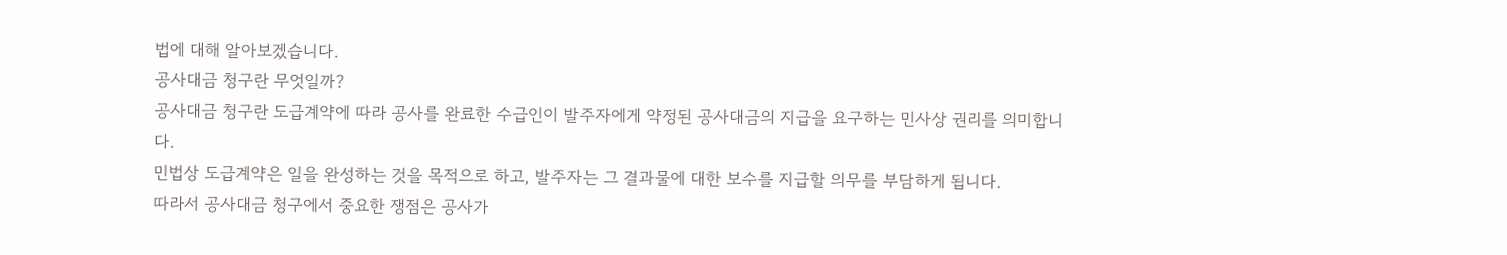법에 대해 알아보겠습니다.
공사대금 청구란 무엇일까?
공사대금 청구란 도급계약에 따라 공사를 완료한 수급인이 발주자에게 약정된 공사대금의 지급을 요구하는 민사상 권리를 의미합니다.
민법상 도급계약은 일을 완성하는 것을 목적으로 하고, 발주자는 그 결과물에 대한 보수를 지급할 의무를 부담하게 됩니다.
따라서 공사대금 청구에서 중요한 쟁점은 공사가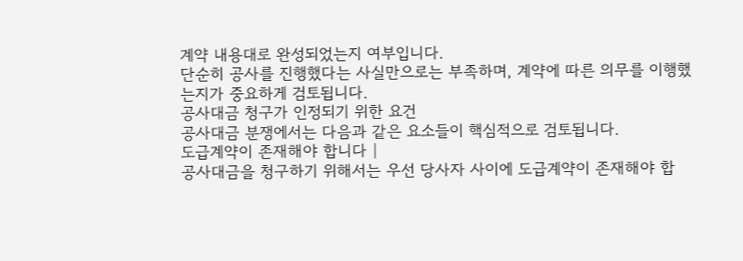계약 내용대로 완성되었는지 여부입니다.
단순히 공사를 진행했다는 사실만으로는 부족하며, 계약에 따른 의무를 이행했는지가 중요하게 검토됩니다.
공사대금 청구가 인정되기 위한 요건
공사대금 분쟁에서는 다음과 같은 요소들이 핵심적으로 검토됩니다.
도급계약이 존재해야 합니다 |
공사대금을 청구하기 위해서는 우선 당사자 사이에 도급계약이 존재해야 합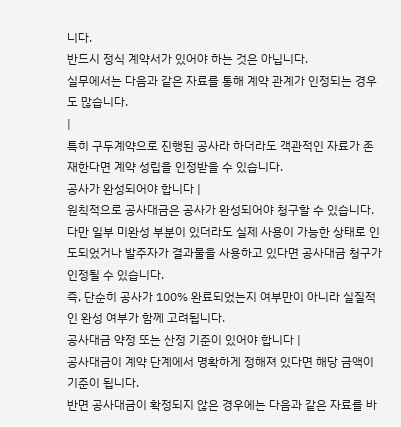니다.
반드시 정식 계약서가 있어야 하는 것은 아닙니다.
실무에서는 다음과 같은 자료를 통해 계약 관계가 인정되는 경우도 많습니다.
|
특히 구두계약으로 진행된 공사라 하더라도 객관적인 자료가 존재한다면 계약 성립을 인정받을 수 있습니다.
공사가 완성되어야 합니다 |
원칙적으로 공사대금은 공사가 완성되어야 청구할 수 있습니다.
다만 일부 미완성 부분이 있더라도 실제 사용이 가능한 상태로 인도되었거나 발주자가 결과물을 사용하고 있다면 공사대금 청구가 인정될 수 있습니다.
즉, 단순히 공사가 100% 완료되었는지 여부만이 아니라 실질적인 완성 여부가 함께 고려됩니다.
공사대금 약정 또는 산정 기준이 있어야 합니다 |
공사대금이 계약 단계에서 명확하게 정해져 있다면 해당 금액이 기준이 됩니다.
반면 공사대금이 확정되지 않은 경우에는 다음과 같은 자료를 바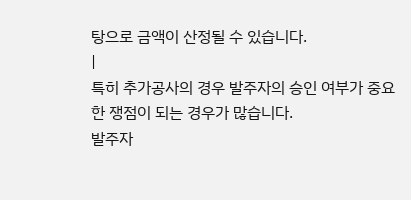탕으로 금액이 산정될 수 있습니다.
|
특히 추가공사의 경우 발주자의 승인 여부가 중요한 쟁점이 되는 경우가 많습니다.
발주자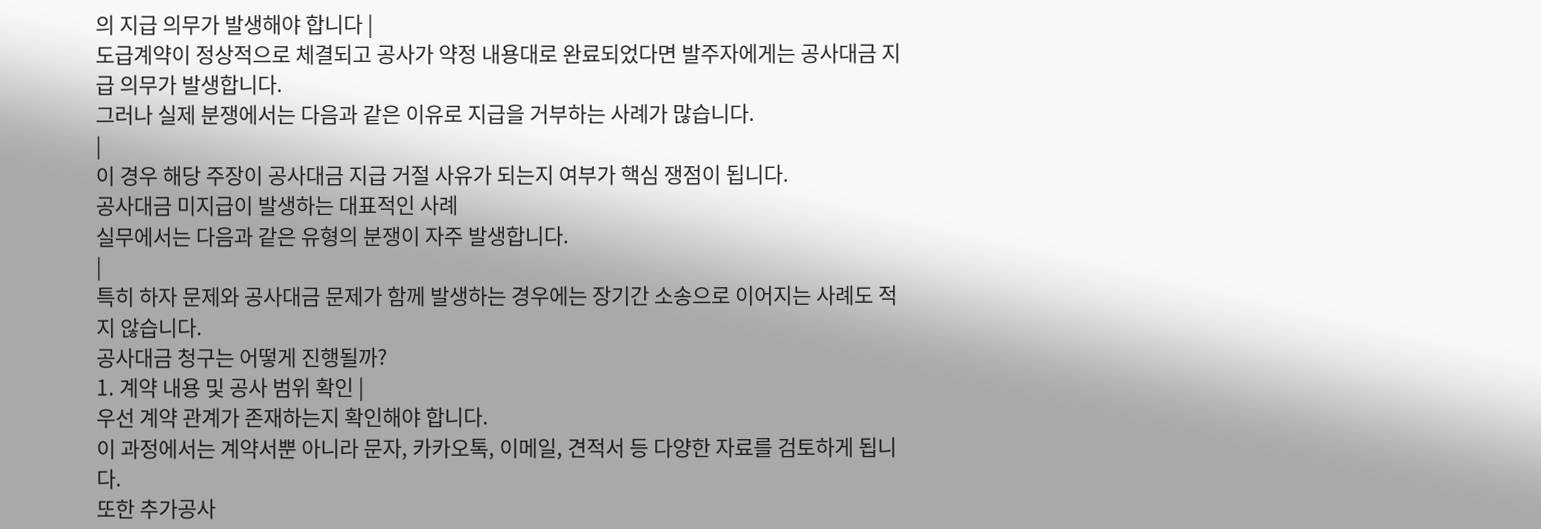의 지급 의무가 발생해야 합니다 |
도급계약이 정상적으로 체결되고 공사가 약정 내용대로 완료되었다면 발주자에게는 공사대금 지급 의무가 발생합니다.
그러나 실제 분쟁에서는 다음과 같은 이유로 지급을 거부하는 사례가 많습니다.
|
이 경우 해당 주장이 공사대금 지급 거절 사유가 되는지 여부가 핵심 쟁점이 됩니다.
공사대금 미지급이 발생하는 대표적인 사례
실무에서는 다음과 같은 유형의 분쟁이 자주 발생합니다.
|
특히 하자 문제와 공사대금 문제가 함께 발생하는 경우에는 장기간 소송으로 이어지는 사례도 적지 않습니다.
공사대금 청구는 어떻게 진행될까?
1. 계약 내용 및 공사 범위 확인 |
우선 계약 관계가 존재하는지 확인해야 합니다.
이 과정에서는 계약서뿐 아니라 문자, 카카오톡, 이메일, 견적서 등 다양한 자료를 검토하게 됩니다.
또한 추가공사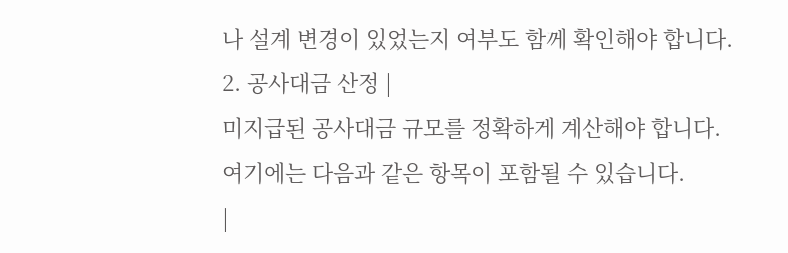나 설계 변경이 있었는지 여부도 함께 확인해야 합니다.
2. 공사대금 산정 |
미지급된 공사대금 규모를 정확하게 계산해야 합니다.
여기에는 다음과 같은 항목이 포함될 수 있습니다.
|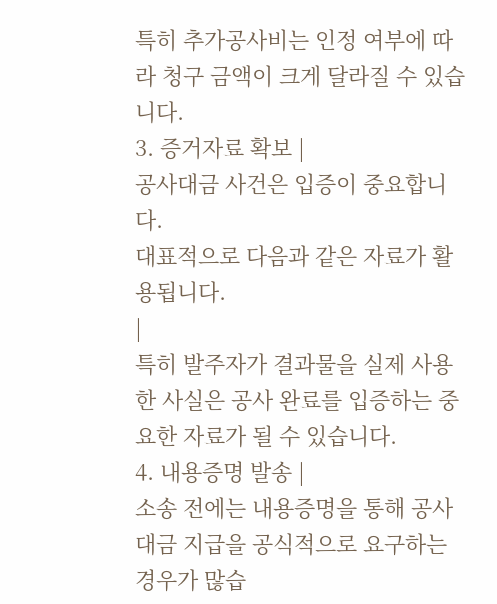특히 추가공사비는 인정 여부에 따라 청구 금액이 크게 달라질 수 있습니다.
3. 증거자료 확보 |
공사대금 사건은 입증이 중요합니다.
대표적으로 다음과 같은 자료가 활용됩니다.
|
특히 발주자가 결과물을 실제 사용한 사실은 공사 완료를 입증하는 중요한 자료가 될 수 있습니다.
4. 내용증명 발송 |
소송 전에는 내용증명을 통해 공사대금 지급을 공식적으로 요구하는 경우가 많습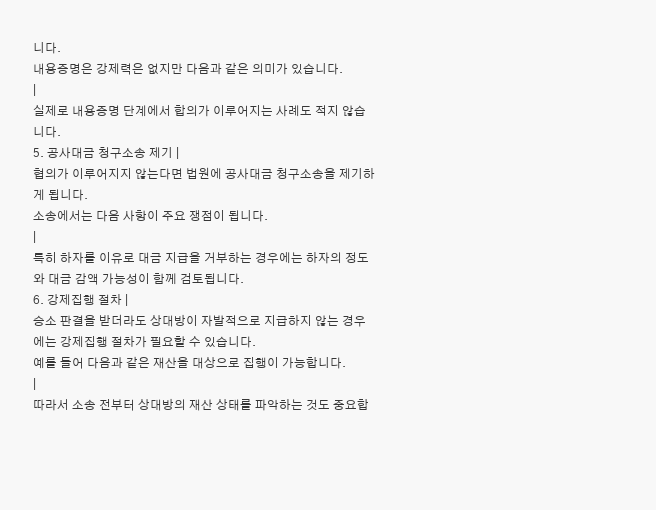니다.
내용증명은 강제력은 없지만 다음과 같은 의미가 있습니다.
|
실제로 내용증명 단계에서 합의가 이루어지는 사례도 적지 않습니다.
5. 공사대금 청구소송 제기 |
협의가 이루어지지 않는다면 법원에 공사대금 청구소송을 제기하게 됩니다.
소송에서는 다음 사항이 주요 쟁점이 됩니다.
|
특히 하자를 이유로 대금 지급을 거부하는 경우에는 하자의 정도와 대금 감액 가능성이 함께 검토됩니다.
6. 강제집행 절차 |
승소 판결을 받더라도 상대방이 자발적으로 지급하지 않는 경우에는 강제집행 절차가 필요할 수 있습니다.
예를 들어 다음과 같은 재산을 대상으로 집행이 가능합니다.
|
따라서 소송 전부터 상대방의 재산 상태를 파악하는 것도 중요합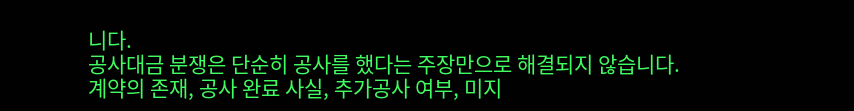니다.
공사대금 분쟁은 단순히 공사를 했다는 주장만으로 해결되지 않습니다.
계약의 존재, 공사 완료 사실, 추가공사 여부, 미지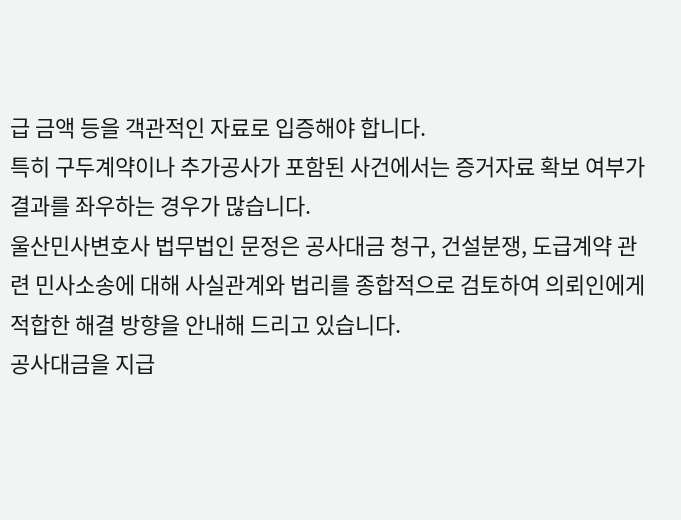급 금액 등을 객관적인 자료로 입증해야 합니다.
특히 구두계약이나 추가공사가 포함된 사건에서는 증거자료 확보 여부가 결과를 좌우하는 경우가 많습니다.
울산민사변호사 법무법인 문정은 공사대금 청구, 건설분쟁, 도급계약 관련 민사소송에 대해 사실관계와 법리를 종합적으로 검토하여 의뢰인에게 적합한 해결 방향을 안내해 드리고 있습니다.
공사대금을 지급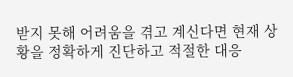받지 못해 어려움을 겪고 계신다면 현재 상황을 정확하게 진단하고 적절한 대응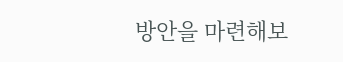방안을 마련해보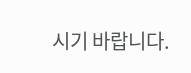시기 바랍니다.